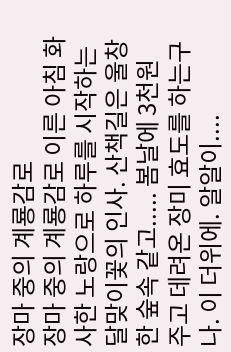장마 중의 계룡감로
장마 중의 계룡감로 이른 아침 화사한 노랑으로 하루를 시작하는 달맞이꽃의 인사. 산책길은 울창한 숲속 같고..... 봄날에 3천원 주고 데려온 장미 효도를 하는구나. 이 더위에. 알알이....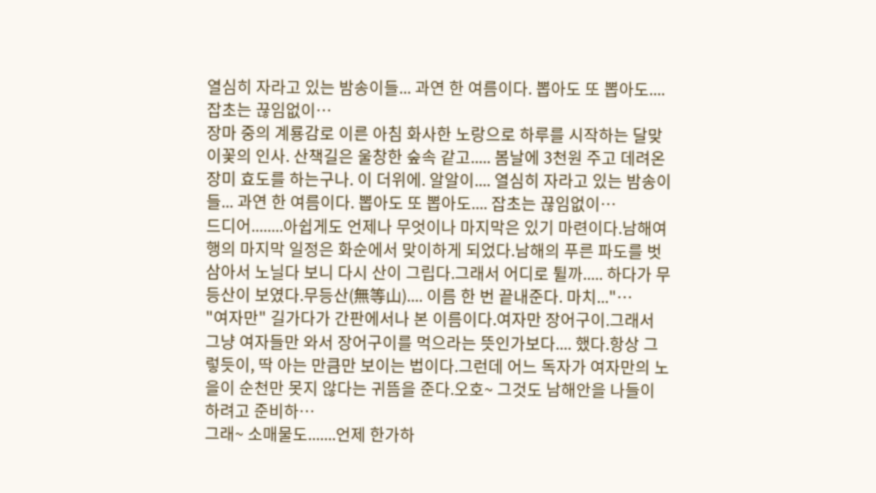열심히 자라고 있는 밤송이들... 과연 한 여름이다. 뽑아도 또 뽑아도.... 잡초는 끊임없이…
장마 중의 계룡감로 이른 아침 화사한 노랑으로 하루를 시작하는 달맞이꽃의 인사. 산책길은 울창한 숲속 같고..... 봄날에 3천원 주고 데려온 장미 효도를 하는구나. 이 더위에. 알알이.... 열심히 자라고 있는 밤송이들... 과연 한 여름이다. 뽑아도 또 뽑아도.... 잡초는 끊임없이…
드디어........아쉽게도 언제나 무엇이나 마지막은 있기 마련이다.남해여행의 마지막 일정은 화순에서 맞이하게 되었다.남해의 푸른 파도를 벗삼아서 노닐다 보니 다시 산이 그립다.그래서 어디로 튈까..... 하다가 무등산이 보였다.무등산(無等山).... 이름 한 번 끝내준다. 마치..."…
"여자만" 길가다가 간판에서나 본 이름이다.여자만 장어구이.그래서 그냥 여자들만 와서 장어구이를 먹으라는 뜻인가보다.... 했다.항상 그렇듯이, 딱 아는 만큼만 보이는 법이다.그런데 어느 독자가 여자만의 노을이 순천만 못지 않다는 귀뜸을 준다.오호~ 그것도 남해안을 나들이 하려고 준비하…
그래~ 소매물도.......언제 한가하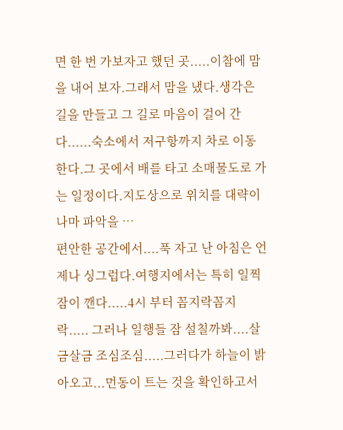면 한 번 가보자고 했던 곳.....이참에 맘을 내어 보자.그래서 맘을 냈다.생각은 길을 만들고 그 길로 마음이 걸어 간다......숙소에서 저구항까지 차로 이동한다.그 곳에서 배를 타고 소매물도로 가는 일정이다.지도상으로 위치를 대략이나마 파악을 …
편안한 공간에서....푹 자고 난 아침은 언제나 싱그럽다.여행지에서는 특히 일찍 잠이 깬다.....4시 부터 꼼지락꼼지락..... 그러나 일행들 잠 설칠까봐....살금살금 조심조심.....그러다가 하늘이 밝아오고...먼동이 트는 것을 확인하고서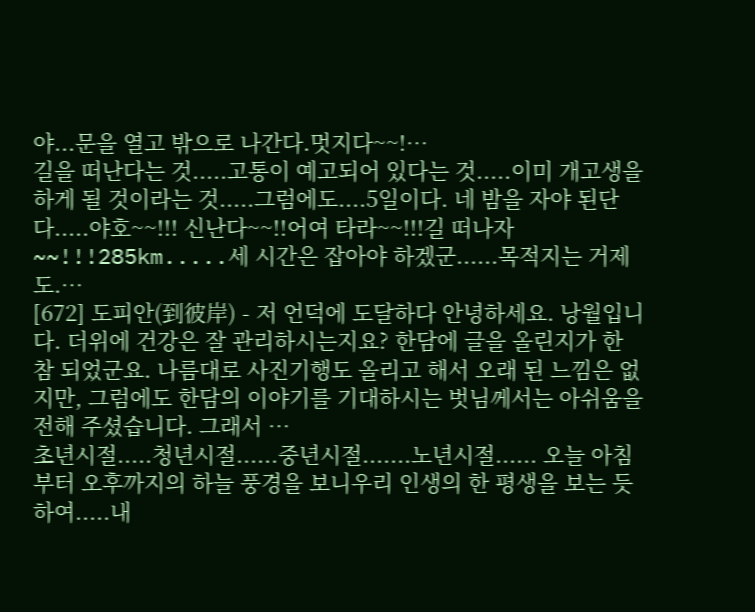야...문을 열고 밖으로 나간다.멋지다~~!…
길을 떠난다는 것.....고통이 예고되어 있다는 것.....이미 개고생을 하게 될 것이라는 것.....그럼에도....5일이다. 네 밤을 자야 된단다.....야호~~!!! 신난다~~!!어여 타라~~!!!길 떠나자~~!!!285km.....세 시간은 잡아야 하겠군......목적지는 거제도.…
[672] 도피안(到彼岸) - 저 언덕에 도달하다 안녕하세요. 낭월입니다. 더위에 건강은 잘 관리하시는지요? 한담에 글을 올린지가 한 참 되었군요. 나름대로 사진기행도 올리고 해서 오래 된 느낌은 없지만, 그럼에도 한담의 이야기를 기대하시는 벗님께서는 아쉬움을 전해 주셨습니다. 그래서 …
초년시절.....청년시절......중년시절.......노년시절...... 오늘 아침부터 오후까지의 하늘 풍경을 보니우리 인생의 한 평생을 보는 듯 하여.....내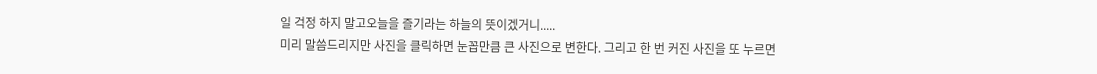일 걱정 하지 말고오늘을 즐기라는 하늘의 뜻이겠거니.....
미리 말씀드리지만 사진을 클릭하면 눈꼽만큼 큰 사진으로 변한다. 그리고 한 번 커진 사진을 또 누르면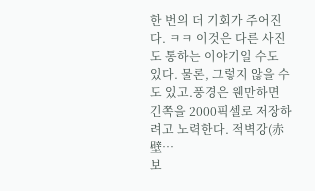한 번의 더 기회가 주어진다. ㅋㅋ 이것은 다른 사진도 통하는 이야기일 수도 있다. 물론, 그렇지 않을 수도 있고.풍경은 웬만하면 긴쪽을 2000픽셀로 저장하려고 노력한다. 적벽강(赤壁…
보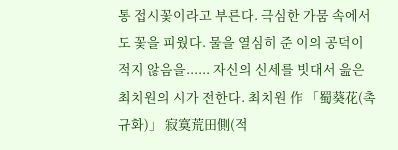통 접시꽃이라고 부른다. 극심한 가뭄 속에서도 꽃을 피웠다. 물을 열심히 준 이의 공덕이 적지 않음을...... 자신의 신세를 빗대서 읊은 최치원의 시가 전한다. 최치원 作 「蜀葵花(촉규화)」 寂寞荒田側(적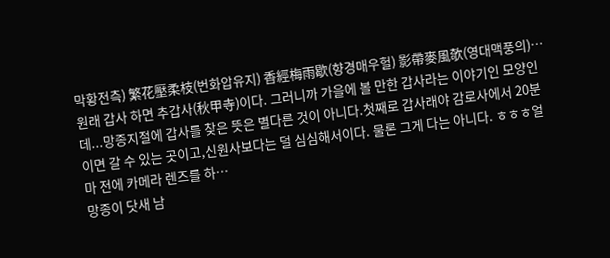막황전측) 繁花壓柔枝(번화압유지) 香經梅雨歇(향경매우헐) 影帶麥風欹(영대맥풍의)…
원래 갑사 하면 추갑사(秋甲寺)이다. 그러니까 가을에 볼 만한 갑사라는 이야기인 모양인데...망종지절에 갑사를 찾은 뜻은 별다른 것이 아니다.첫째로 갑사래야 감로사에서 20분이면 갈 수 있는 곳이고,신원사보다는 덜 심심해서이다. 물론 그게 다는 아니다. ㅎㅎㅎ얼마 전에 카메라 렌즈를 하…
망종이 닷새 남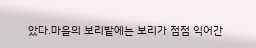았다.마을의 보리밭에는 보리가 점점 익어간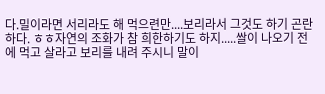다.밀이라면 서리라도 해 먹으련만....보리라서 그것도 하기 곤란하다. ㅎㅎ자연의 조화가 참 희한하기도 하지.....쌀이 나오기 전에 먹고 살라고 보리를 내려 주시니 말이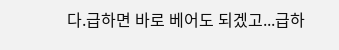다.급하면 바로 베어도 되겠고...급하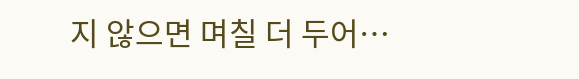지 않으면 며칠 더 두어…